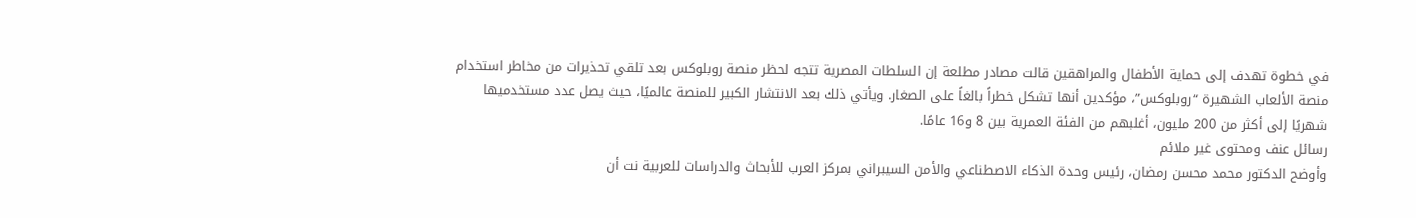في خطوة تهدف إلى حماية الأطفال والمراهقين قالت مصادر مطلعة إن السلطات المصرية تتجه لحظر منصة روبلوكس بعد تلقي تحذيرات من مخاطر استخدام منصة الألعاب الشهيرة “روبلوكس”، مؤكدين أنها تشكل خطراً بالغاً على الصغار. ويأتي ذلك بعد الانتشار الكبير للمنصة عالميًا، حيث يصل عدد مستخدميها شهريًا إلى أكثر من 200 مليون، أغلبهم من الفئة العمرية بين 8 و16 عامًا.
رسائل عنف ومحتوى غير ملائم
وأوضح الدكتور محمد محسن رمضان، رئيس وحدة الذكاء الاصطناعي والأمن السيبراني بمركز العرب للأبحاث والدراسات للعربية نت أن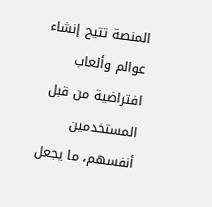المنصة تتيح إنشاء عوالم وألعاب افتراضية من قبل المستخدمين أنفسهم، ما يجعل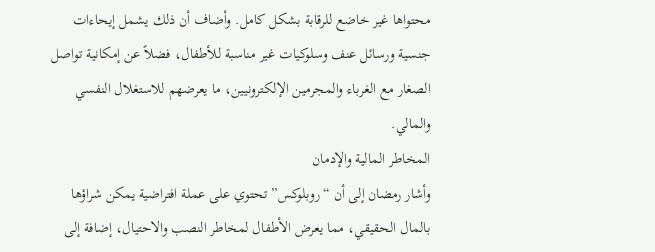محتواها غير خاضع للرقابة بشكل كامل. وأضاف أن ذلك يشمل إيحاءات جنسية ورسائل عنف وسلوكيات غير مناسبة للأطفال، فضلاً عن إمكانية تواصل الصغار مع الغرباء والمجرمين الإلكترونيين، ما يعرضهم للاستغلال النفسي والمالي.
المخاطر المالية والإدمان
وأشار رمضان إلى أن “روبلوكس” تحتوي على عملة افتراضية يمكن شراؤها بالمال الحقيقي، مما يعرض الأطفال لمخاطر النصب والاحتيال، إضافة إلى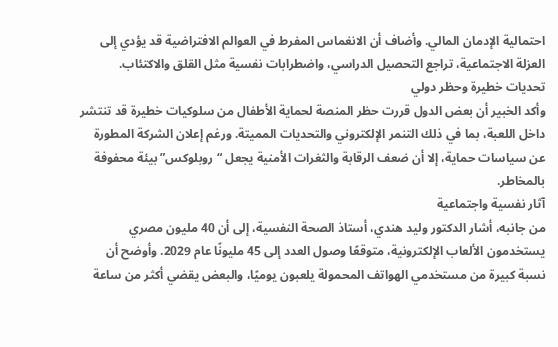احتمالية الإدمان المالي. وأضاف أن الانغماس المفرط في العوالم الافتراضية قد يؤدي إلى العزلة الاجتماعية، تراجع التحصيل الدراسي، واضطرابات نفسية مثل القلق والاكتئاب.
تحديات خطيرة وحظر دولي
وأكد الخبير أن بعض الدول قررت حظر المنصة لحماية الأطفال من سلوكيات خطيرة قد تنتشر داخل اللعبة، بما في ذلك التنمر الإلكتروني والتحديات المميتة. ورغم إعلان الشركة المطورة عن سياسات حماية، إلا أن ضعف الرقابة والثغرات الأمنية يجعل “روبلوكس” بيئة محفوفة بالمخاطر.
آثار نفسية واجتماعية
من جانبه، أشار الدكتور وليد هندي، أستاذ الصحة النفسية، إلى أن 40 مليون مصري يستخدمون الألعاب الإلكترونية، متوقعًا وصول العدد إلى 45 مليونًا عام 2029. وأوضح أن نسبة كبيرة من مستخدمي الهواتف المحمولة يلعبون يوميًا، والبعض يقضي أكثر من ساعة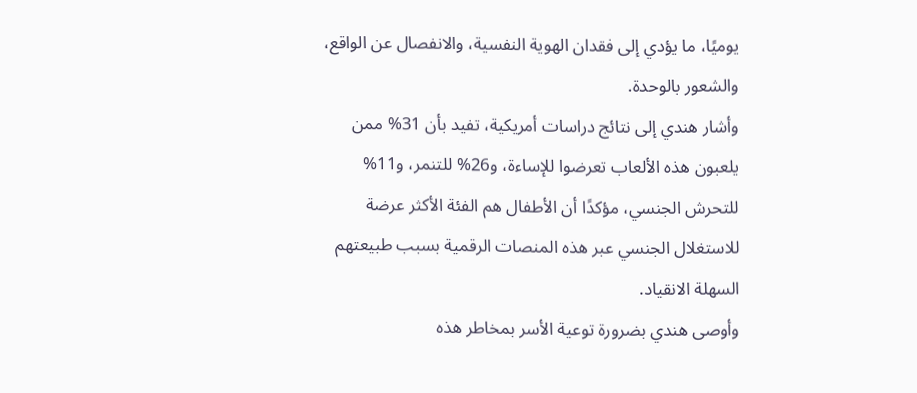يوميًا، ما يؤدي إلى فقدان الهوية النفسية، والانفصال عن الواقع، والشعور بالوحدة.
وأشار هندي إلى نتائج دراسات أمريكية، تفيد بأن 31% ممن يلعبون هذه الألعاب تعرضوا للإساءة، و26% للتنمر، و11% للتحرش الجنسي، مؤكدًا أن الأطفال هم الفئة الأكثر عرضة للاستغلال الجنسي عبر هذه المنصات الرقمية بسبب طبيعتهم السهلة الانقياد.
وأوصى هندي بضرورة توعية الأسر بمخاطر هذه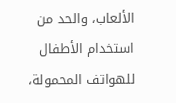الألعاب، والحد من استخدام الأطفال للهواتف المحمولة،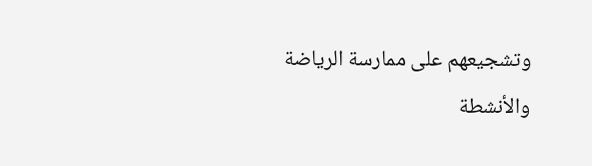وتشجيعهم على ممارسة الرياضة والأنشطة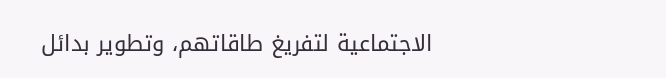الاجتماعية لتفريغ طاقاتهم، وتطوير بدائل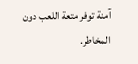آمنة توفر متعة اللعب دون المخاطر.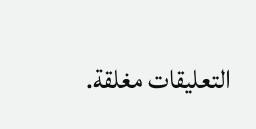التعليقات مغلقة.